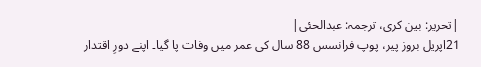|تحریر: بین کری، ترجمہ: عبدالحئی|
21اپریل بروز پیر، پوپ فرانسس 88 سال کی عمر میں وفات پا گیا۔ اپنے دورِ اقتدار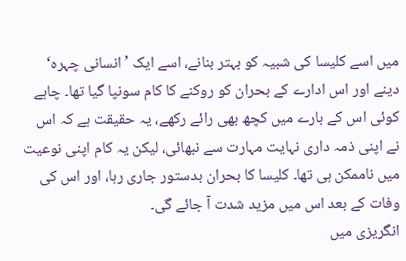میں اسے کلیسا کی شبیہ کو بہتر بنانے، اسے ایک ’انسانی چہرہ‘ دینے اور اس ادارے کے بحران کو روکنے کا کام سونپا گیا تھا۔ چاہے کوئی اس کے بارے میں کچھ بھی رائے رکھے، یہ حقیقت ہے کہ اس نے اپنی ذمہ داری نہایت مہارت سے نبھائی، لیکن یہ کام اپنی نوعیت میں ناممکن ہی تھا۔ کلیسا کا بحران بدستور جاری رہا، اور اس کی وفات کے بعد اس میں مزید شدت آ جائے گی۔
انگریزی میں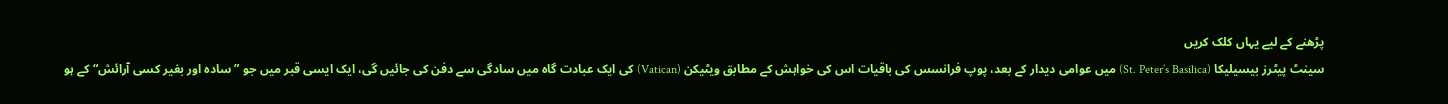پڑھنے کے لیے یہاں کلک کریں
سینٹ پیٹرز بیسیلیکا (St. Peter’s Basilica) میں عوامی دیدار کے بعد، پوپ فرانسس کی باقیات اس کی خواہش کے مطابق ویٹیکن (Vatican) کی ایک عبادت گاہ میں سادگی سے دفن کی جائیں گی، ایک ایسی قبر میں جو ”سادہ اور بغیر کسی آرائش“ کے ہو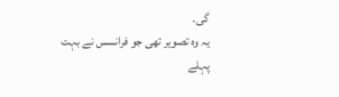گی۔
یہ وہ تصویر تھی جو فرانسس نے بہت پہلے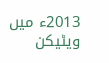2013ء میں ویٹیکن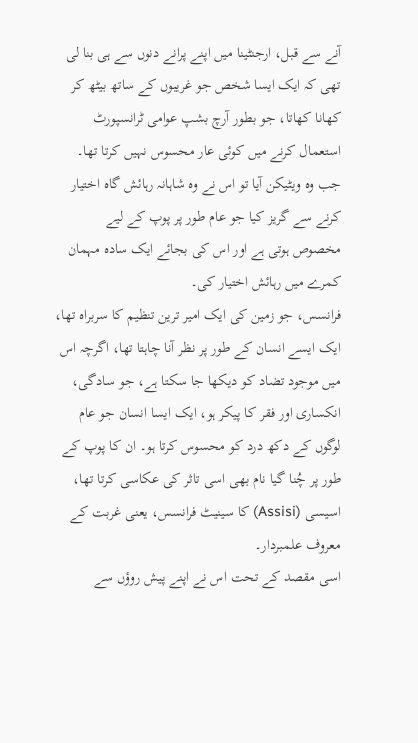آنے سے قبل، ارجنٹینا میں اپنے پرانے دنوں سے ہی بنا لی تھی کہ ایک ایسا شخص جو غریبوں کے ساتھ بیٹھ کر کھانا کھاتا، جو بطور آرچ بشپ عوامی ٹرانسپورٹ استعمال کرنے میں کوئی عار محسوس نہیں کرتا تھا۔ جب وہ ویٹیکن آیا تو اس نے وہ شاہانہ رہائش گاہ اختیار کرنے سے گریز کیا جو عام طور پر پوپ کے لیے مخصوص ہوتی ہے اور اس کی بجائے ایک سادہ مہمان کمرے میں رہائش اختیار کی۔
فرانسس، جو زمین کی ایک امیر ترین تنظیم کا سربراہ تھا، ایک ایسے انسان کے طور پر نظر آنا چاہتا تھا، اگرچہ اس میں موجود تضاد کو دیکھا جا سکتا ہے، جو سادگی، انکساری اور فقر کا پیکر ہو، ایک ایسا انسان جو عام لوگوں کے دکھ درد کو محسوس کرتا ہو۔ ان کا پوپ کے طور پر چُنا گیا نام بھی اسی تاثر کی عکاسی کرتا تھا، اسیسی (Assisi) کا سینیٹ فرانسس، یعنی غربت کے معروف علمبردار۔
اسی مقصد کے تحت اس نے اپنے پیش روؤں سے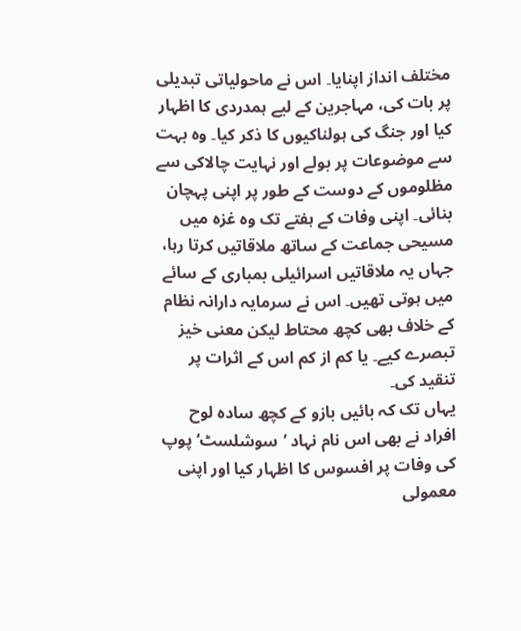مختلف انداز اپنایا۔ اس نے ماحولیاتی تبدیلی پر بات کی، مہاجرین کے لیے ہمدردی کا اظہار کیا اور جنگ کی ہولناکیوں کا ذکر کیا۔ وہ بہت سے موضوعات پر بولے اور نہایت چالاکی سے مظلوموں کے دوست کے طور پر اپنی پہچان بنائی۔ اپنی وفات کے ہفتے تک وہ غزہ میں مسیحی جماعت کے ساتھ ملاقاتیں کرتا رہا، جہاں یہ ملاقاتیں اسرائیلی بمباری کے سائے میں ہوتی تھیں۔ اس نے سرمایہ دارانہ نظام کے خلاف بھی کچھ محتاط لیکن معنی خیز تبصرے کیے۔ یا کم از کم اس کے اثرات پر تنقید کی۔
یہاں تک کہ بائیں بازو کے کچھ سادہ لوح افراد نے بھی اس نام نہاد ’سوشلسٹ‘ پوپ کی وفات پر افسوس کا اظہار کیا اور اپنی معمولی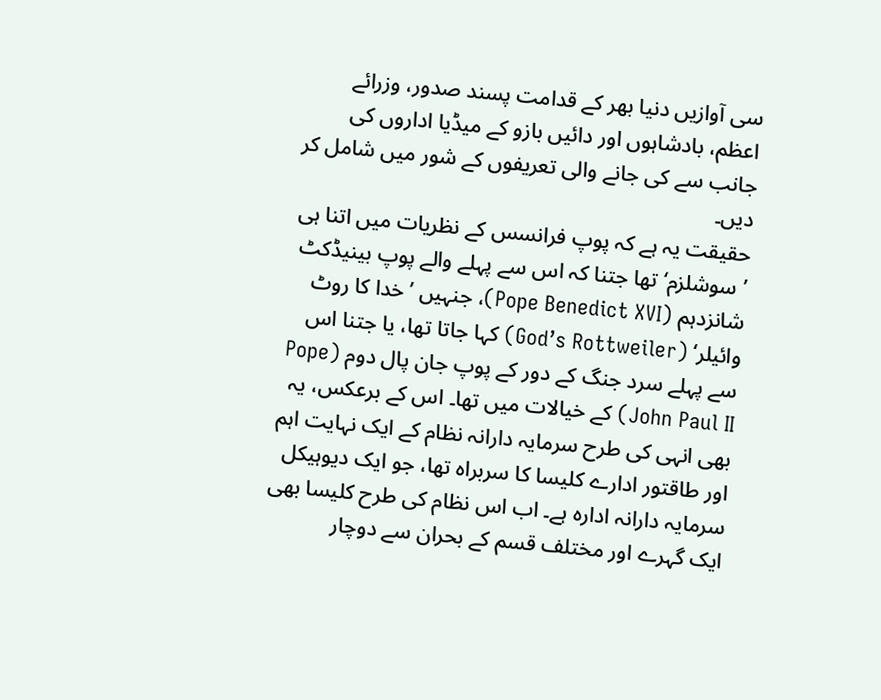سی آوازیں دنیا بھر کے قدامت پسند صدور، وزرائے اعظم، بادشاہوں اور دائیں بازو کے میڈیا اداروں کی جانب سے کی جانے والی تعریفوں کے شور میں شامل کر دیں۔
حقیقت یہ ہے کہ پوپ فرانسس کے نظریات میں اتنا ہی ’سوشلزم‘ تھا جتنا کہ اس سے پہلے والے پوپ بینیڈکٹ شانزدہم (Pope Benedict XVI)، جنہیں ’خدا کا روٹ وائیلر‘ (God’s Rottweiler) کہا جاتا تھا، یا جتنا اس سے پہلے سرد جنگ کے دور کے پوپ جان پال دوم (Pope John Paul II) کے خیالات میں تھا۔ اس کے برعکس، یہ بھی انہی کی طرح سرمایہ دارانہ نظام کے ایک نہایت اہم اور طاقتور ادارے کلیسا کا سربراہ تھا، جو ایک دیوہیکل سرمایہ دارانہ ادارہ ہے۔ اب اس نظام کی طرح کلیسا بھی ایک گہرے اور مختلف قسم کے بحران سے دوچار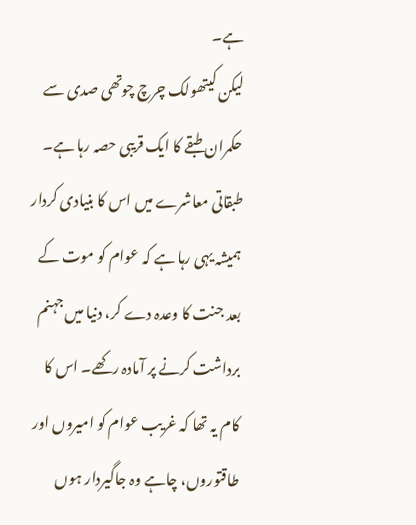ہے۔
لیکن کیتھولک چرچ چوتھی صدی سے حکمران طبقے کا ایک قریبی حصہ رہا ہے۔ طبقاتی معاشرے میں اس کا بنیادی کردار ہمیشہ یہی رہا ہے کہ عوام کو موت کے بعد جنت کا وعدہ دے کر، دنیا میں جہنم برداشت کرنے پر آمادہ رکھے۔ اس کا کام یہ تھا کہ غریب عوام کو امیروں اور طاقتوروں، چاہے وہ جاگیردار ہوں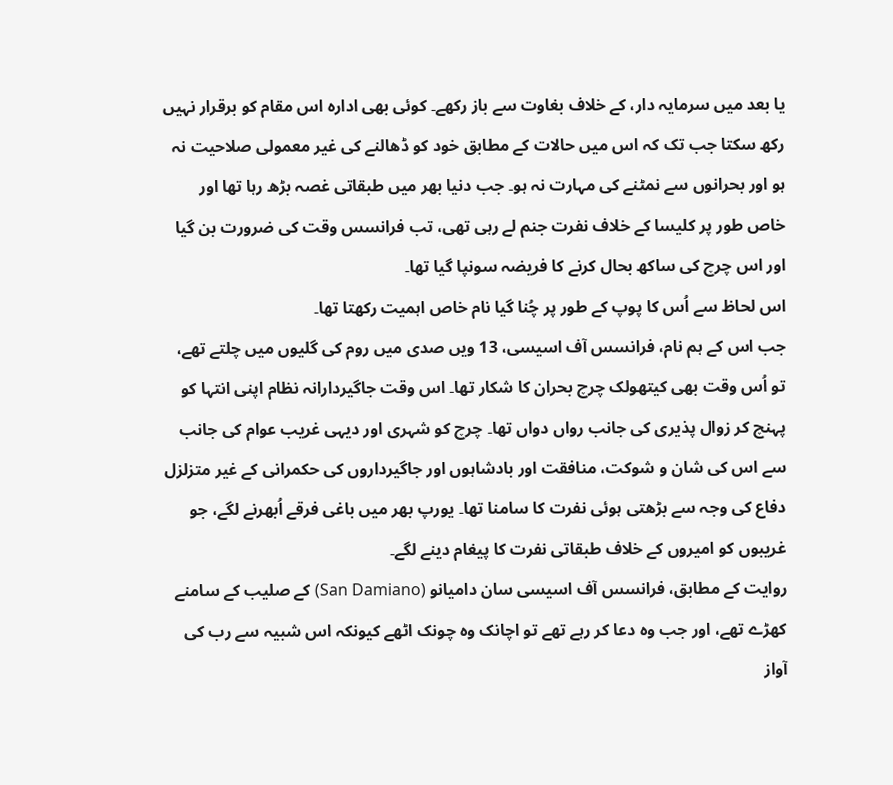یا بعد میں سرمایہ دار، کے خلاف بغاوت سے باز رکھے۔ کوئی بھی ادارہ اس مقام کو برقرار نہیں رکھ سکتا جب تک کہ اس میں حالات کے مطابق خود کو ڈھالنے کی غیر معمولی صلاحیت نہ ہو اور بحرانوں سے نمٹنے کی مہارت نہ ہو۔ جب دنیا بھر میں طبقاتی غصہ بڑھ رہا تھا اور خاص طور پر کلیسا کے خلاف نفرت جنم لے رہی تھی، تب فرانسس وقت کی ضرورت بن گیا اور اس چرچ کی ساکھ بحال کرنے کا فریضہ سونپا گیا تھا۔
اس لحاظ سے اُس کا پوپ کے طور پر چُنا گیا نام خاص اہمیت رکھتا تھا۔
جب اس کے ہم نام، فرانسس آف اسیسی، 13 ویں صدی میں روم کی گلیوں میں چلتے تھے، تو اُس وقت بھی کیتھولک چرچ بحران کا شکار تھا۔ اس وقت جاگیردارانہ نظام اپنی انتہا کو پہنچ کر زوال پذیری کی جانب رواں دواں تھا۔ چرچ کو شہری اور دیہی غریب عوام کی جانب سے اس کی شان و شوکت، منافقت اور بادشاہوں اور جاگیرداروں کی حکمرانی کے غیر متزلزل دفاع کی وجہ سے بڑھتی ہوئی نفرت کا سامنا تھا۔ یورپ بھر میں باغی فرقے اُبھرنے لگے، جو غریبوں کو امیروں کے خلاف طبقاتی نفرت کا پیغام دینے لگے۔
روایت کے مطابق، فرانسس آف اسیسی سان دامیانو (San Damiano) کے صلیب کے سامنے کھڑے تھے، اور جب وہ دعا کر رہے تھے تو اچانک وہ چونک اٹھے کیونکہ اس شبیہ سے رب کی آواز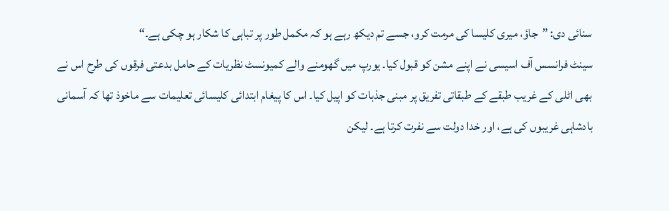سنائی دی: ”جاؤ، میری کلیسا کی مرمت کرو، جسے تم دیکھ رہے ہو کہ مکمل طور پر تباہی کا شکار ہو چکی ہے۔“
سینٹ فرانسس آف اسیسی نے اپنے مشن کو قبول کیا۔ یورپ میں گھومنے والے کمیونسٹ نظریات کے حامل بدعتی فرقوں کی طرح اس نے بھی اٹلی کے غریب طبقے کے طبقاتی تفریق پر مبنی جذبات کو اپیل کیا۔ اس کا پیغام ابتدائی کلیسائی تعلیمات سے ماخوذ تھا کہ آسمانی بادشاہی غریبوں کی ہے، اور خدا دولت سے نفرت کرتا ہے۔ لیکن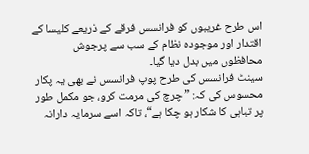اس طرح غریبوں کو فرانسس فرقے کے ذریعے کلیسا کے اقتدار اور موجودہ نظام کے سب سے پرجوش محافظوں میں بدل دیا گیا۔
سینٹ فرانسس کی طرح پوپ فرانسس نے بھی یہ پکار محسوس کی کہ: ”چرچ کی مرمت کرو، جو مکمل طور پر تباہی کا شکار ہو چکا ہے“، تاکہ اسے سرمایہ دارانہ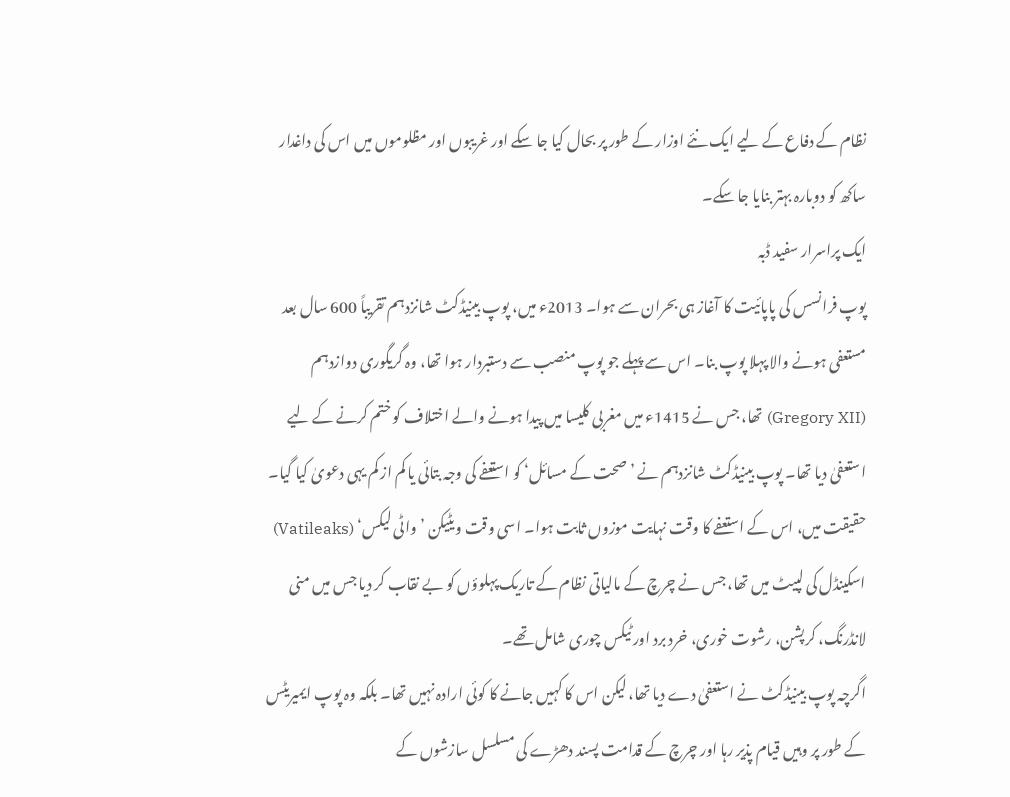نظام کے دفاع کے لیے ایک نئے اوزار کے طور پر بحال کیا جا سکے اور غریبوں اور مظلوموں میں اس کی داغدار ساکھ کو دوبارہ بہتر بنایا جا سکے۔
ایک پراسرار سفید ڈبہ
پوپ فرانسس کی پاپائیت کا آغاز ہی بحران سے ہوا۔ 2013ء میں، پوپ بینیڈکٹ شانزدہم تقریباً 600 سال بعد مستعفی ہونے والا پہلا پوپ بنا۔ اس سے پہلے جو پوپ منصب سے دستبردار ہوا تھا، وہ گریگوری دوازدہم (Gregory XII) تھا، جس نے 1415ء میں مغربی کلیسا میں پیدا ہونے والے اختلاف کو ختم کرنے کے لیے استعفیٰ دیا تھا۔ پوپ بینیڈکٹ شانزدہم نے ’صحت کے مسائل‘ کو استعفے کی وجہ بتائی یا کم از کم یہی دعویٰ کیا گیا۔
حقیقت میں، اس کے استعفے کا وقت نہایت موزوں ثابت ہوا۔ اسی وقت ویٹیکن ’واٹی لیکس‘ (Vatileaks) اسکینڈل کی لپیٹ میں تھا، جس نے چرچ کے مالیاتی نظام کے تاریک پہلوؤں کو بے نقاب کر دیا جس میں منی لانڈرنگ، کرپشن، رشوت خوری، خرد برد اور ٹیکس چوری شامل تھے۔
اگرچہ پوپ بینیڈکٹ نے استعفیٰ دے دیا تھا، لیکن اس کا کہیں جانے کا کوئی ارادہ نہیں تھا۔ بلکہ وہ پوپ ایمیریٹس کے طور پر وہیں قیام پذیر رہا اور چرچ کے قدامت پسند دھڑے کی مسلسل سازشوں کے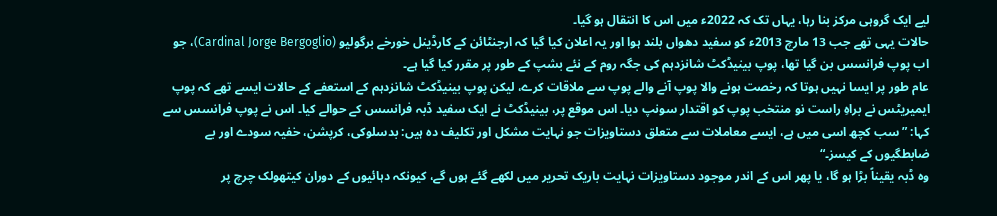لیے ایک گروہی مرکز بنا رہا، یہاں تک کہ 2022ء میں اس کا انتقال ہو گیا۔
حالات یہی تھے جب 13 مارچ 2013ء کو سفید دھواں بلند ہوا اور یہ اعلان کیا گیا کہ ارجنٹائن کے کارڈینل خورخے برگولیو (Cardinal Jorge Bergoglio)، جو اب پوپ فرانسس بن گیا تھا، پوپ بینیڈکٹ شانزدہم کی جگہ روم کے نئے بشپ کے طور پر مقرر کیا گیا ہے۔
عام طور پر ایسا نہیں ہوتا کہ رخصت ہونے والا پوپ آنے والے پوپ سے ملاقات کرے، لیکن پوپ بینیڈکٹ شانزدہم کے استعفے کے حالات ایسے تھے کہ پوپ ایمیریٹس نے براہِ راست نو منتخب پوپ کو اقتدار سونپ دیا۔ اس موقع پر، بینیڈکٹ نے ایک سفید ڈبہ فرانسس کے حوالے کیا۔ اس نے پوپ فرانسس سے کہا: ”سب کچھ اسی میں ہے، ایسے معاملات سے متعلق دستاویزات جو نہایت مشکل اور تکلیف دہ ہیں: بدسلوکی، کرپشن، خفیہ سودے اور بے ضابطگیوں کے کیسز۔“
وہ ڈبہ یقیناً بڑا ہو گا، یا پھر اس کے اندر موجود دستاویزات نہایت باریک تحریر میں لکھے گئے ہوں گے، کیونکہ دہائیوں کے دوران کیتھولک چرچ پر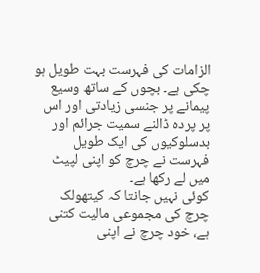الزامات کی فہرست بہت طویل ہو چکی ہے۔ بچوں کے ساتھ وسیع پیمانے پر جنسی زیادتی اور اس پر پردہ ڈالنے سمیت جرائم اور بدسلوکیوں کی ایک طویل فہرست نے چرچ کو اپنی لپیٹ میں لے رکھا ہے۔
کوئی نہیں جانتا کہ کیتھولک چرچ کی مجموعی مالیت کتنی ہے، خود چرچ نے اپنی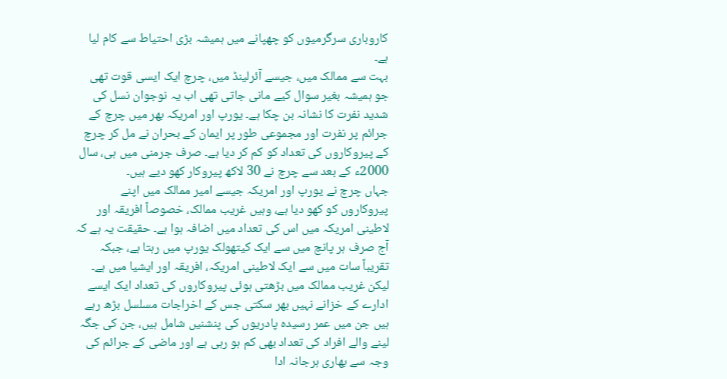کاروباری سرگرمیوں کو چھپانے میں ہمیشہ بڑی احتیاط سے کام لیا ہے۔
بہت سے ممالک میں، جیسے آئرلینڈ میں، چرچ ایک ایسی قوت تھی جو ہمیشہ بغیر سوال کیے مانی جاتی تھی اب یہ نوجوان نسل کی شدید نفرت کا نشانہ بن چکا ہے۔ یورپ اور امریکہ بھر میں چرچ کے جرائم پر نفرت اور مجموعی طور پر ایمان کے بحران نے مل کر چرچ کے پیروکاروں کی تعداد کو کم کر دیا ہے۔ صرف جرمنی میں ہی، سال 2000ء کے بعد سے چرچ نے 30 لاکھ پیروکار کھو دیے ہیں۔
جہاں چرچ نے یورپ اور امریکہ جیسے امیر ممالک میں اپنے پیروکاروں کو کھو دیا ہے، وہیں غریب ممالک، خصوصاً افریقہ اور لاطینی امریکہ میں اس کی تعداد میں اضافہ ہوا ہے۔ حقیقت یہ ہے کہ آج صرف ہر پانچ میں سے ایک کیتھولک یورپ میں رہتا ہے، جبکہ تقریباً سات میں سے ایک لاطینی امریکہ، افریقہ اور ایشیا میں ہے۔ لیکن غریب ممالک میں بڑھتی ہوئی پیروکاروں کی تعداد ایک ایسے ادارے کے خزانے نہیں بھر سکتی جس کے اخراجات مسلسل بڑھ رہے ہیں جن میں عمر رسیدہ پادریوں کی پنشنیں شامل ہیں، جن کی جگہ لینے والے افراد کی تعداد بھی کم ہو رہی ہے اور ماضی کے جرائم کی وجہ سے بھاری ہرجانہ ادا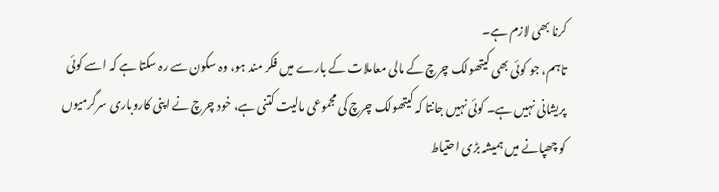کرنا بھی لازم ہے۔
تاہم، جو کوئی بھی کیتھولک چرچ کے مالی معاملات کے بارے میں فکر مند ہو، وہ سکون سے رہ سکتا ہے کہ اسے کوئی پریشانی نہیں ہے۔ کوئی نہیں جانتا کہ کیتھولک چرچ کی مجموعی مالیت کتنی ہے، خود چرچ نے اپنی کاروباری سرگرمیوں کو چھپانے میں ہمیشہ بڑی احتیاط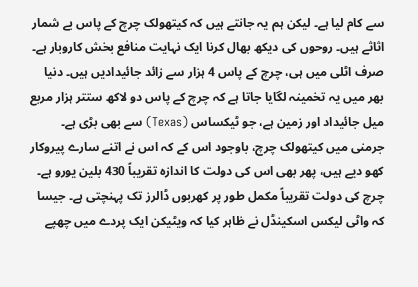سے کام لیا ہے۔ لیکن ہم یہ جانتے ہیں کہ کیتھولک چرچ کے پاس بے شمار اثاثے ہیں۔ روحوں کی دیکھ بھال کرنا ایک نہایت منافع بخش کاروبار ہے۔
صرف اٹلی میں ہی، چرچ کے پاس 4 ہزار سے زائد جائیدادیں ہیں۔ دنیا بھر میں یہ تخمینہ لگایا جاتا ہے کہ چرچ کے پاس دو لاکھ ستتر ہزار مربع میل جائیداد اور زمین ہے، جو ٹیکساس (Texas) سے بھی بڑی ہے۔ جرمنی میں کیتھولک چرچ، باوجود اس کے کہ اس نے اتنے سارے پیروکار کھو دیے ہیں، پھر بھی اس کی دولت کا اندازہ تقریباً 430 بلین یورو ہے۔
چرچ کی دولت تقریباً مکمل طور پر کھربوں ڈالرز تک پہنچتی ہے۔ جیسا کہ واٹی لیکس اسکینڈل نے ظاہر کیا کہ ویٹیکن ایک پردے میں چھپے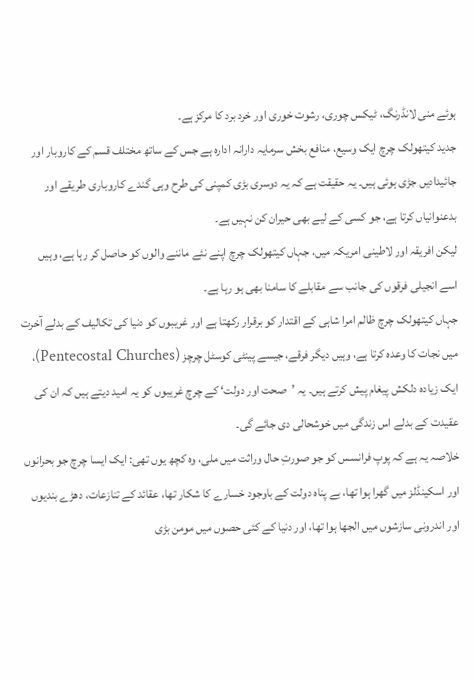ہوئے منی لانڈرنگ، ٹیکس چوری، رشوت خوری اور خرد برد کا مرکز ہے۔
جدید کیتھولک چرچ ایک وسیع، منافع بخش سرمایہ دارانہ ادارہ ہے جس کے ساتھ مختلف قسم کے کاروبار اور جائیدادیں جڑی ہوئی ہیں۔ یہ حقیقت ہے کہ یہ دوسری بڑی کمپنی کی طرح وہی گندے کاروباری طریقے اور بدعنوانیاں کرتا ہے، جو کسی کے لیے بھی حیران کن نہیں ہے۔
لیکن افریقہ اور لاطینی امریکہ میں، جہاں کیتھولک چرچ اپنے نئے ماننے والوں کو حاصل کر رہا ہے، وہیں اسے انجیلی فرقوں کی جانب سے مقابلے کا سامنا بھی ہو رہا ہے۔
جہاں کیتھولک چرچ ظالم امرا شاہی کے اقتدار کو برقرار رکھتا ہے اور غریبوں کو دنیا کی تکالیف کے بدلے آخرت میں نجات کا وعدہ کرتا ہے، وہیں دیگر فرقے، جیسے پینٹی کوسٹل چرچز (Pentecostal Churches)، ایک زیادہ دلکش پیغام پیش کرتے ہیں۔ یہ ’صحت اور دولت‘ کے چرچ غریبوں کو یہ امید دیتے ہیں کہ ان کی عقیدت کے بدلے اس زندگی میں خوشحالی دی جائے گی۔
خلاصہ یہ ہے کہ پوپ فرانسس کو جو صورتِ حال وراثت میں ملی، وہ کچھ یوں تھی: ایک ایسا چرچ جو بحرانوں اور اسکینڈلز میں گھرا ہوا تھا، بے پناہ دولت کے باوجود خسارے کا شکار تھا، عقائد کے تنازعات، دھڑے بندیوں اور اندرونی سازشوں میں الجھا ہوا تھا، اور دنیا کے کئی حصوں میں مومن بڑی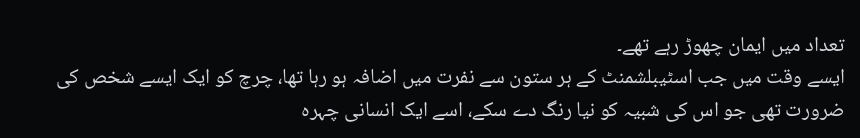تعداد میں ایمان چھوڑ رہے تھے۔
ایسے وقت میں جب اسٹیبلشمنٹ کے ہر ستون سے نفرت میں اضافہ ہو رہا تھا، چرچ کو ایک ایسے شخص کی ضرورت تھی جو اس کی شبیہ کو نیا رنگ دے سکے، اسے ایک انسانی چہرہ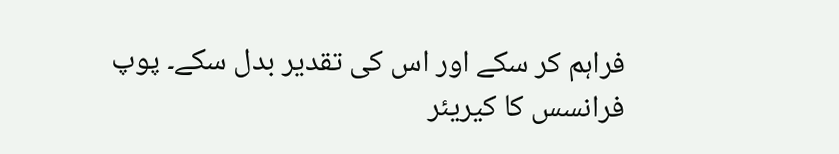فراہم کر سکے اور اس کی تقدیر بدل سکے۔ پوپ فرانسس کا کیریئر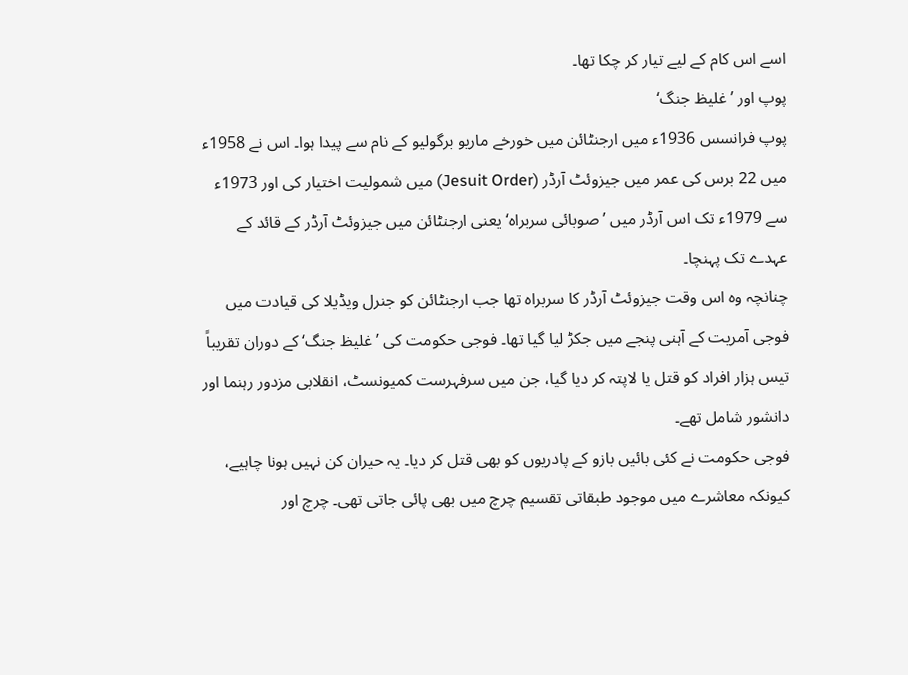اسے اس کام کے لیے تیار کر چکا تھا۔
پوپ اور ’غلیظ جنگ‘
پوپ فرانسس 1936ء میں ارجنٹائن میں خورخے ماریو برگولیو کے نام سے پیدا ہوا۔ اس نے 1958ء میں 22 برس کی عمر میں جیزوئٹ آرڈر (Jesuit Order) میں شمولیت اختیار کی اور 1973ء سے 1979ء تک اس آرڈر میں ’صوبائی سربراہ‘ یعنی ارجنٹائن میں جیزوئٹ آرڈر کے قائد کے عہدے تک پہنچا۔
چنانچہ وہ اس وقت جیزوئٹ آرڈر کا سربراہ تھا جب ارجنٹائن کو جنرل ویڈیلا کی قیادت میں فوجی آمریت کے آہنی پنجے میں جکڑ لیا گیا تھا۔ فوجی حکومت کی ’غلیظ جنگ‘ کے دوران تقریباً تیس ہزار افراد کو قتل یا لاپتہ کر دیا گیا، جن میں سرفہرست کمیونسٹ، انقلابی مزدور رہنما اور دانشور شامل تھے۔
فوجی حکومت نے کئی بائیں بازو کے پادریوں کو بھی قتل کر دیا۔ یہ حیران کن نہیں ہونا چاہیے، کیونکہ معاشرے میں موجود طبقاتی تقسیم چرچ میں بھی پائی جاتی تھی۔ چرچ اور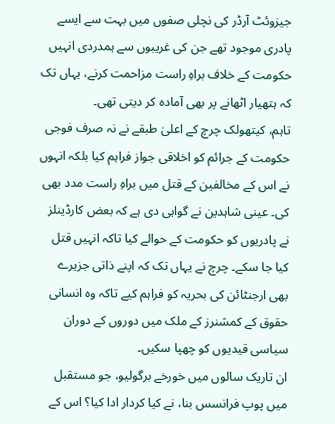جیزوئٹ آرڈر کی نچلی صفوں میں بہت سے ایسے پادری موجود تھے جن کی غریبوں سے ہمدردی انہیں حکومت کے خلاف براہِ راست مزاحمت کرنے، یہاں تک کہ ہتھیار اٹھانے پر بھی آمادہ کر دیتی تھی۔
تاہم، کیتھولک چرچ کے اعلیٰ طبقے نے نہ صرف فوجی حکومت کے جرائم کو اخلاقی جواز فراہم کیا بلکہ انہوں نے اس کے مخالفین کے قتل میں براہِ راست مدد بھی کی۔ عینی شاہدین نے گواہی دی ہے کہ بعض کارڈینلز نے پادریوں کو حکومت کے حوالے کیا تاکہ انہیں قتل کیا جا سکے۔ چرچ نے یہاں تک کہ اپنے ذاتی جزیرے بھی ارجنٹائن کی بحریہ کو فراہم کیے تاکہ وہ انسانی حقوق کے کمشنرز کے ملک میں دوروں کے دوران سیاسی قیدیوں کو چھپا سکیں۔
ان تاریک سالوں میں خورخے برگولیو، جو مستقبل میں پوپ فرانسس بنا، نے کیا کردار ادا کیا؟ اس کے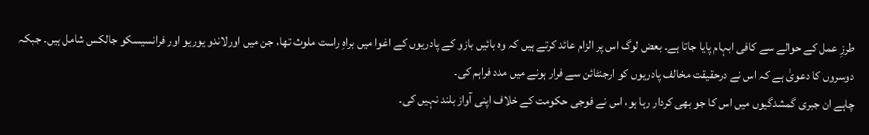طرزِ عمل کے حوالے سے کافی ابہام پایا جاتا ہے۔ بعض لوگ اس پر الزام عائد کرتے ہیں کہ وہ بائیں بازو کے پادریوں کے اغوا میں براہِ راست ملوث تھا، جن میں اورلاندو یوریو اور فرانسیسکو جالکس شامل ہیں۔ جبکہ دوسروں کا دعویٰ ہے کہ اس نے درحقیقت مخالف پادریوں کو ارجنٹائن سے فرار ہونے میں مدد فراہم کی۔
چاہے ان جبری گمشدگیوں میں اس کا جو بھی کردار رہا ہو، اس نے فوجی حکومت کے خلاف اپنی آواز بلند نہیں کی۔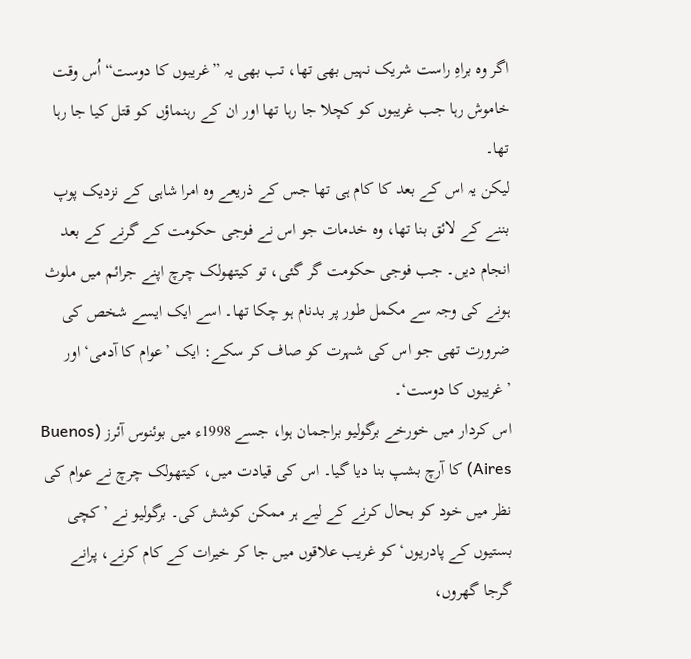اگر وہ براہِ راست شریک نہیں بھی تھا، تب بھی یہ ”غریبوں کا دوست“ اُس وقت خاموش رہا جب غریبوں کو کچلا جا رہا تھا اور ان کے رہنماؤں کو قتل کیا جا رہا تھا۔
لیکن یہ اس کے بعد کا کام ہی تھا جس کے ذریعے وہ امرا شاہی کے نزدیک پوپ بننے کے لائق بنا تھا، وہ خدمات جو اس نے فوجی حکومت کے گرنے کے بعد انجام دیں۔ جب فوجی حکومت گر گئی، تو کیتھولک چرچ اپنے جرائم میں ملوث ہونے کی وجہ سے مکمل طور پر بدنام ہو چکا تھا۔ اسے ایک ایسے شخص کی ضرورت تھی جو اس کی شہرت کو صاف کر سکے: ایک ’عوام کا آدمی‘ اور ’غریبوں کا دوست‘۔
اس کردار میں خورخے برگولیو براجمان ہوا، جسے 1998ء میں بوئنوس آئرز (Buenos Aires) کا آرچ بشپ بنا دیا گیا۔ اس کی قیادت میں، کیتھولک چرچ نے عوام کی نظر میں خود کو بحال کرنے کے لیے ہر ممکن کوشش کی۔ برگولیو نے ’کچی بستیوں کے پادریوں‘ کو غریب علاقوں میں جا کر خیرات کے کام کرنے، پرانے گرجا گھروں،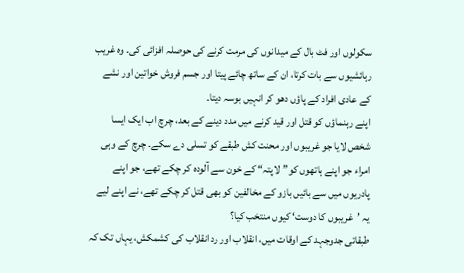سکولوں اور فٹ بال کے میدانوں کی مرمت کرنے کی حوصلہ افزائی کی۔ وہ غریب رہائشیوں سے بات کرتا، ان کے ساتھ چائے پیتا اور جسم فروش خواتین اور نشے کے عادی افراد کے پاؤں دھو کر انہیں بوسہ دیتا۔
اپنے رہنماؤں کو قتل اور قید کرنے میں مدد دینے کے بعد، چرچ اب ایک ایسا شخص لایا جو غریبوں اور محنت کش طبقے کو تسلی دے سکے۔ چرچ کے وہی امراء جو اپنے ہاتھوں کو”لاپتہ“ کے خون سے آلودہ کر چکے تھے، جو اپنے پادریوں میں سے بائیں بازو کے مخالفین کو بھی قتل کر چکے تھے، نے اپنے لیے یہ ’غریبوں کا دوست‘ کیوں منتخب کیا؟
طبقاتی جدوجہد کے اوقات میں، انقلاب اور رد انقلاب کی کشمکش، یہاں تک کہ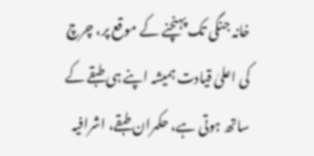خانہ جنگی تک پہنچنے کے موقع پر، چرچ کی اعلیٰ قیادت ہمیشہ اپنے ہی طبقے کے ساتھ ہوتی ہے، حکمران طبقے، اشرافیہ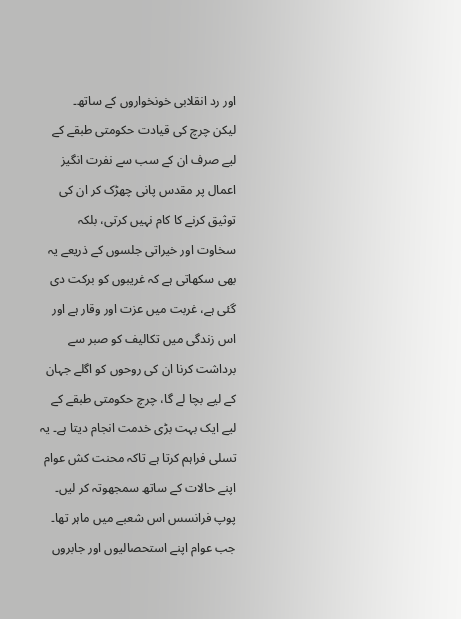اور رد انقلابی خونخواروں کے ساتھ۔
لیکن چرچ کی قیادت حکومتی طبقے کے لیے صرف ان کے سب سے نفرت انگیز اعمال پر مقدس پانی چھڑک کر ان کی توثیق کرنے کا کام نہیں کرتی، بلکہ سخاوت اور خیراتی جلسوں کے ذریعے یہ بھی سکھاتی ہے کہ غریبوں کو برکت دی گئی ہے، غربت میں عزت اور وقار ہے اور اس زندگی میں تکالیف کو صبر سے برداشت کرنا ان کی روحوں کو اگلے جہان کے لیے بچا لے گا، چرچ حکومتی طبقے کے لیے ایک بہت بڑی خدمت انجام دیتا ہے۔ یہ تسلی فراہم کرتا ہے تاکہ محنت کش عوام اپنے حالات کے ساتھ سمجھوتہ کر لیں۔
پوپ فرانسس اس شعبے میں ماہر تھا۔ جب عوام اپنے استحصالیوں اور جابروں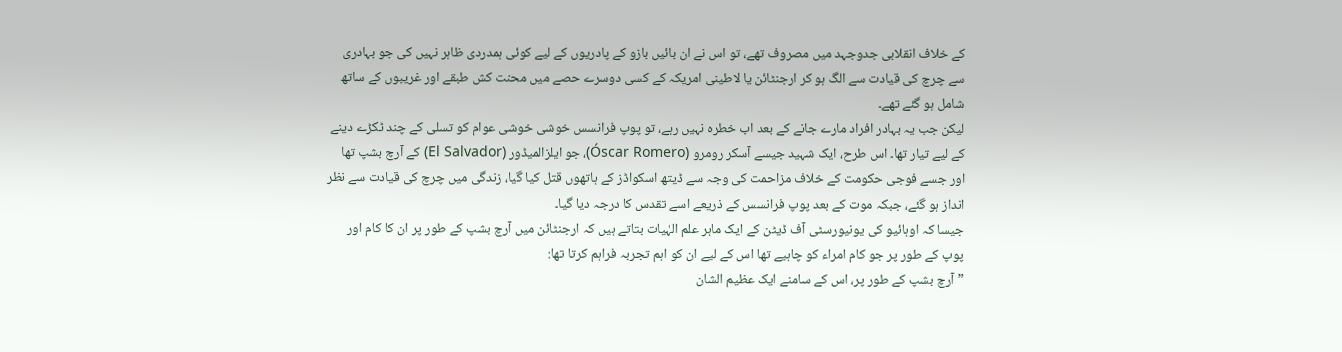کے خلاف انقلابی جدوجہد میں مصروف تھے، تو اس نے ان بائیں بازو کے پادریوں کے لیے کوئی ہمدردی ظاہر نہیں کی جو بہادری سے چرچ کی قیادت سے الگ ہو کر ارجنٹائن یا لاطینی امریکہ کے کسی دوسرے حصے میں محنت کش طبقے اور غریبوں کے ساتھ شامل ہو گئے تھے۔
لیکن جب یہ بہادر افراد مارے جانے کے بعد اب خطرہ نہیں رہے، تو پوپ فرانسس خوشی خوشی عوام کو تسلی کے چند ٹکڑے دینے کے لیے تیار تھا۔ اس طرح، ایک شہید جیسے آسکر رومرو (Óscar Romero)، جو ایلزالمیڈور (El Salvador) کے آرچ بشپ تھا اور جسے فوجی حکومت کے خلاف مزاحمت کی وجہ سے ڈیتھ اسکواڈز کے ہاتھوں قتل کیا گیا، زندگی میں چرچ کی قیادت سے نظر انداز ہو گئے، جبکہ موت کے بعد پوپ فرانسس کے ذریعے اسے تقدس کا درجہ دیا گیا۔
جیسا کہ اوہائیو کی یونیورسٹی آف ڈیٹن کے ایک ماہر علم الہٰیات بتاتے ہیں کہ ارجنٹائن میں آرچ بشپ کے طور پر ان کا کام اور پوپ کے طور پر جو کام امراء کو چاہیے تھا اس کے لیے ان کو اہم تجربہ فراہم کرتا تھا:
”آرچ بشپ کے طور پر، اس کے سامنے ایک عظیم الشان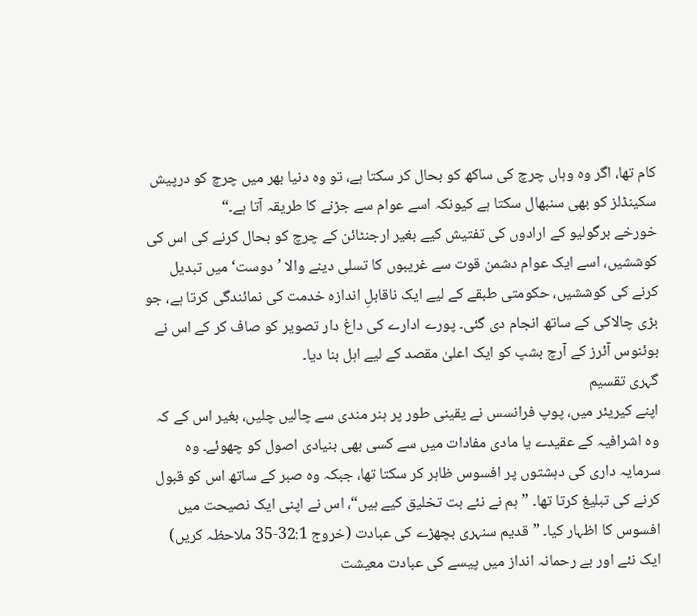کام تھا، اگر وہ وہاں چرچ کی ساکھ کو بحال کر سکتا ہے، تو وہ دنیا بھر میں چرچ کو درپیش سکینڈلز کو بھی سنبھال سکتا ہے کیونکہ اسے عوام سے جڑنے کا طریقہ آتا ہے۔“
خورخے برگولیو کے ارادوں کی تفتیش کیے بغیر ارجنٹائن کے چرچ کو بحال کرنے کی اس کی کوششیں، اسے ایک عوام دشمن قوت سے غریبوں کا تسلی دینے والا ’دوست‘ میں تبدیل کرنے کی کوششیں، حکومتی طبقے کے لیے ایک ناقابلِ اندازہ خدمت کی نمائندگی کرتا ہے، جو بڑی چالاکی کے ساتھ انجام دی گئی۔ پورے ادارے کی داغ دار تصویر کو صاف کر کے اس نے بوئنوس آئرز کے آرچ بشپ کو ایک اعلیٰ مقصد کے لیے اہل بنا دیا۔
گہری تقسیم
اپنے کیریئر میں، پوپ فرانسس نے یقینی طور پر ہنر مندی سے چالیں چلیں، بغیر اس کے کہ وہ اشرافیہ کے عقیدے یا مادی مفادات میں سے کسی بھی بنیادی اصول کو چھوئے۔ وہ سرمایہ داری کی دہشتوں پر افسوس ظاہر کر سکتا تھا، جبکہ وہ صبر کے ساتھ اس کو قبول کرنے کی تبلیغ کرتا تھا۔ ”ہم نے نئے بت تخلیق کیے ہیں“، اس نے اپنی ایک نصیحت میں افسوس کا اظہار کیا۔ ”قدیم سنہری بچھڑے کی عبادت (خروج 32:1-35 ملاحظہ کریں) ایک نئے اور بے رحمانہ انداز میں پیسے کی عبادت معیشت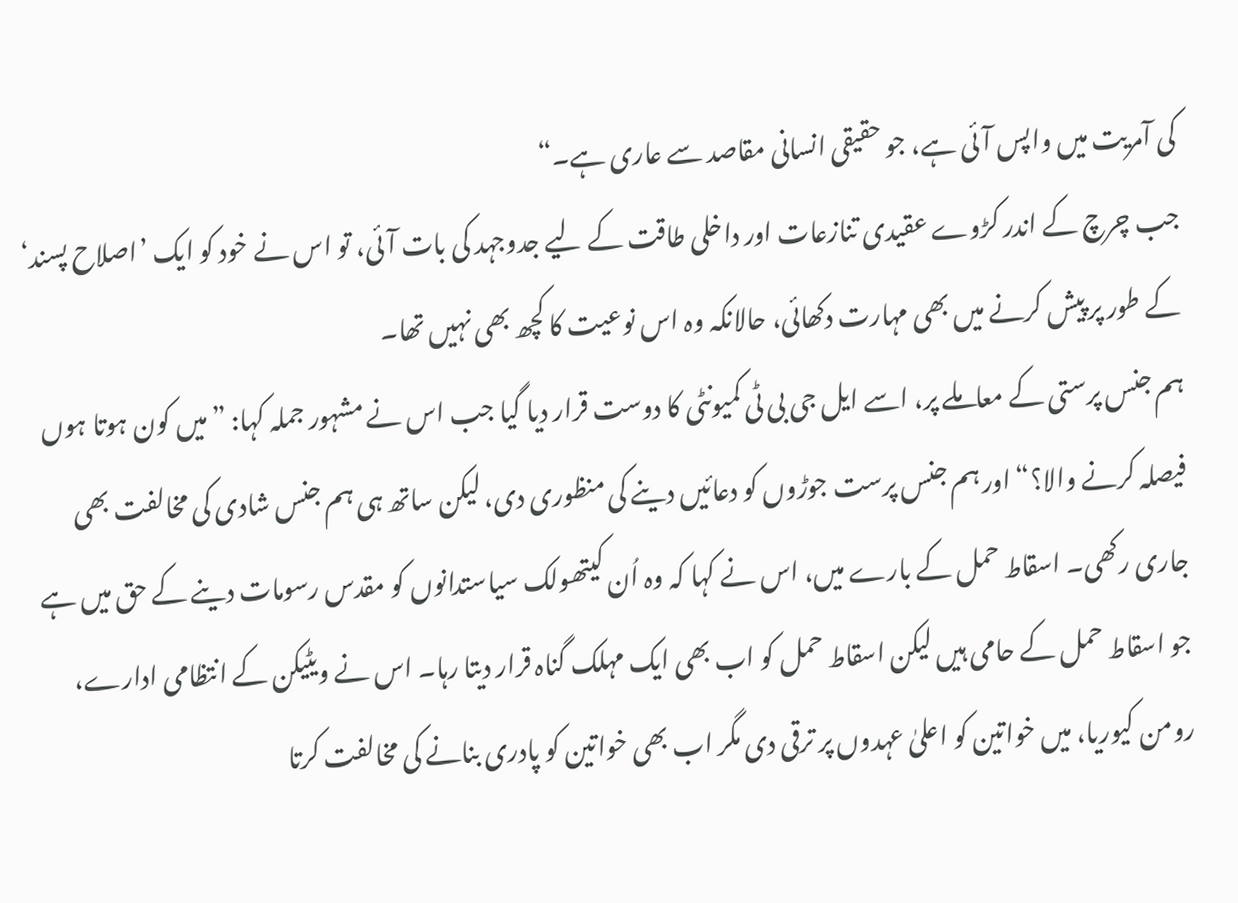کی آمریت میں واپس آئی ہے، جو حقیقی انسانی مقاصد سے عاری ہے۔“
جب چرچ کے اندر کڑوے عقیدی تنازعات اور داخلی طاقت کے لیے جدوجہد کی بات آئی، تو اس نے خود کو ایک ’اصلاح پسند‘ کے طور پر پیش کرنے میں بھی مہارت دکھائی، حالانکہ وہ اس نوعیت کا کچھ بھی نہیں تھا۔
ہم جنس پرستی کے معاملے پر، اسے ایل جی بی ٹی کمیونٹی کا دوست قرار دیا گیا جب اس نے مشہور جملہ کہا: ”میں کون ہوتا ہوں فیصلہ کرنے والا؟“ اور ہم جنس پرست جوڑوں کو دعائیں دینے کی منظوری دی، لیکن ساتھ ہی ہم جنس شادی کی مخالفت بھی جاری رکھی۔ اسقاط حمل کے بارے میں، اس نے کہا کہ وہ اُن کیتھولک سیاستدانوں کو مقدس رسومات دینے کے حق میں ہے جو اسقاط حمل کے حامی ہیں لیکن اسقاط حمل کو اب بھی ایک مہلک گناہ قرار دیتا رہا۔ اس نے ویٹیکن کے انتظامی ادارے، رومن کیوریا، میں خواتین کو اعلیٰ عہدوں پر ترقی دی مگر اب بھی خواتین کو پادری بنانے کی مخالفت کرتا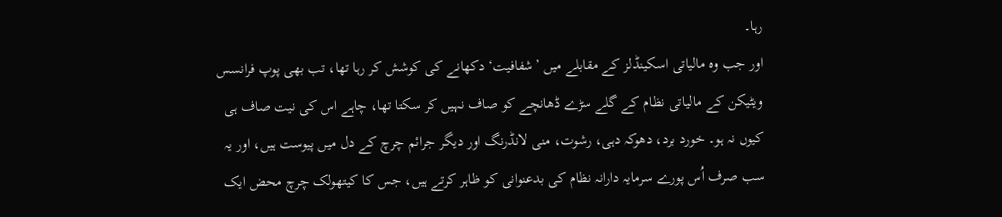رہا۔
اور جب وہ مالیاتی اسکینڈلز کے مقابلے میں ’شفافیت‘ دکھانے کی کوشش کر رہا تھا، تب بھی پوپ فرانسس ویٹیکن کے مالیاتی نظام کے گلے سڑے ڈھانچے کو صاف نہیں کر سکتا تھا، چاہے اس کی نیت صاف ہی کیوں نہ ہو۔ خورد برد، دھوکہ دہی، رشوت، منی لانڈرنگ اور دیگر جرائم چرچ کے دل میں پیوست ہیں، اور یہ سب صرف اُس پورے سرمایہ دارانہ نظام کی بدعنوانی کو ظاہر کرتے ہیں، جس کا کیتھولک چرچ محض ایک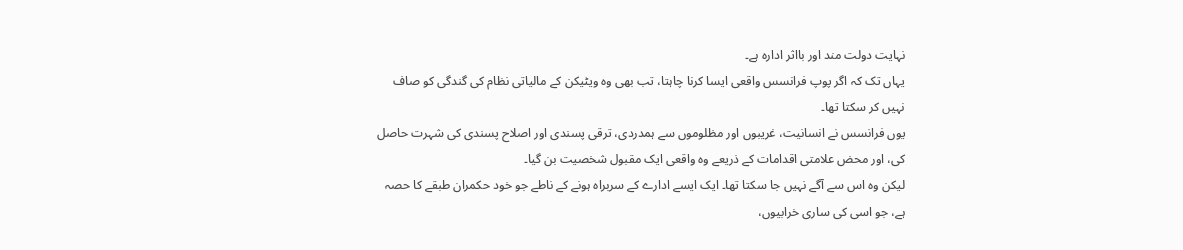نہایت دولت مند اور بااثر ادارہ ہے۔
یہاں تک کہ اگر پوپ فرانسس واقعی ایسا کرنا چاہتا، تب بھی وہ ویٹیکن کے مالیاتی نظام کی گندگی کو صاف نہیں کر سکتا تھا۔
یوں فرانسس نے انسانیت، غریبوں اور مظلوموں سے ہمدردی، ترقی پسندی اور اصلاح پسندی کی شہرت حاصل کی، اور محض علامتی اقدامات کے ذریعے وہ واقعی ایک مقبول شخصیت بن گیا۔
لیکن وہ اس سے آگے نہیں جا سکتا تھا۔ ایک ایسے ادارے کے سربراہ ہونے کے ناطے جو خود حکمران طبقے کا حصہ ہے، جو اسی کی ساری خرابیوں،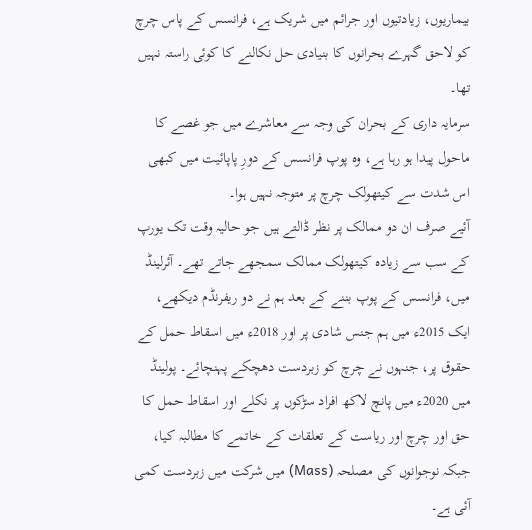بیماریوں، زیادتیوں اور جرائم میں شریک ہے، فرانسس کے پاس چرچ کو لاحق گہرے بحرانوں کا بنیادی حل نکالنے کا کوئی راستہ نہیں تھا۔
سرمایہ داری کے بحران کی وجہ سے معاشرے میں جو غصے کا ماحول پیدا ہو رہا ہے، وہ پوپ فرانسس کے دورِ پاپائیت میں کبھی اس شدت سے کیتھولک چرچ پر متوجہ نہیں ہوا۔
آئیے صرف ان دو ممالک پر نظر ڈالتے ہیں جو حالیہ وقت تک یورپ کے سب سے زیادہ کیتھولک ممالک سمجھے جاتے تھے۔ آئرلینڈ میں، فرانسس کے پوپ بننے کے بعد ہم نے دو ریفرنڈم دیکھے، ایک 2015ء میں ہم جنس شادی پر اور 2018ء میں اسقاط حمل کے حقوق پر، جنہوں نے چرچ کو زبردست دھچکے پہنچائے۔ پولینڈ میں 2020ء میں پانچ لاکھ افراد سڑکوں پر نکلے اور اسقاط حمل کا حق اور چرچ اور ریاست کے تعلقات کے خاتمے کا مطالبہ کیا، جبکہ نوجوانوں کی مصلحہ (Mass) میں شرکت میں زبردست کمی آئی ہے۔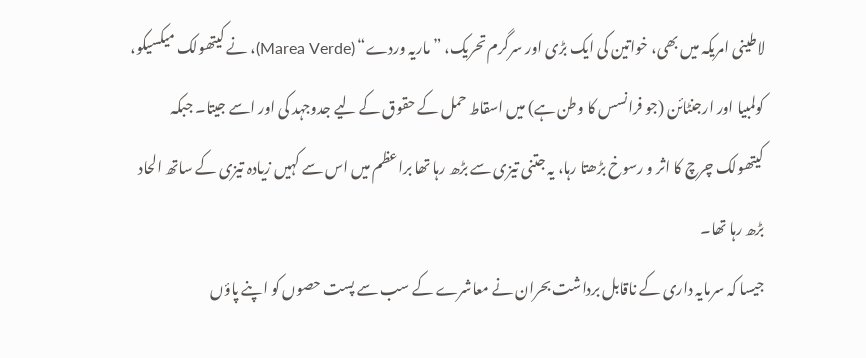لاطینی امریکہ میں بھی، خواتین کی ایک بڑی اور سرگرم تحریک، ”ماریہ وردے“ (Marea Verde)، نے کیتھولک میکسیکو، کولمبیا اور ارجنٹائن (جو فرانسس کا وطن ہے) میں اسقاط حمل کے حقوق کے لیے جدوجہد کی اور اسے جیتا۔ جبکہ کیتھولک چرچ کا اثر و رسوخ بڑھتا رہا، یہ جتنی تیزی سے بڑھ رہا تھا براعظم میں اس سے کہیں زیادہ تیزی کے ساتھ الحاد بڑھ رہا تھا۔
جیسا کہ سرمایہ داری کے ناقابل برداشت بحران نے معاشرے کے سب سے پست حصوں کو اپنے پاؤں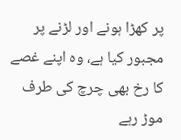پر کھڑا ہونے اور لڑنے پر مجبور کیا ہے، وہ اپنے غصے کا رخ بھی چرچ کی طرف موڑ رہے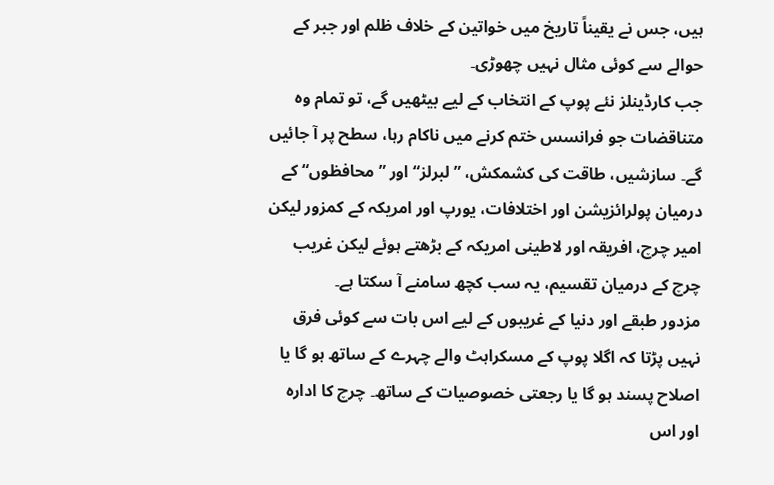ہیں، جس نے یقیناً تاریخ میں خواتین کے خلاف ظلم اور جبر کے حوالے سے کوئی مثال نہیں چھوڑی۔
جب کارڈینلز نئے پوپ کے انتخاب کے لیے بیٹھیں گے، تو تمام وہ متناقضات جو فرانسس ختم کرنے میں ناکام رہا، سطح پر آ جائیں گے۔ سازشیں، طاقت کی کشمکش، ”لبرلز“ اور ”محافظوں“ کے درمیان پولرائزیشن اور اختلافات، یورپ اور امریکہ کے کمزور لیکن امیر چرچ، افریقہ اور لاطینی امریکہ کے بڑھتے ہوئے لیکن غریب چرچ کے درمیان تقسیم، یہ سب کچھ سامنے آ سکتا ہے۔
مزدور طبقے اور دنیا کے غریبوں کے لیے اس بات سے کوئی فرق نہیں پڑتا کہ اگلا پوپ کے مسکراہٹ والے چہرے کے ساتھ ہو گا یا اصلاح پسند ہو گا یا رجعتی خصوصیات کے ساتھ۔ چرچ کا ادارہ اور اس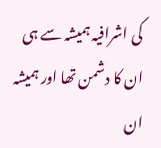کی اشرافیہ ہمیشہ سے ہی ان کا دشمن تھا اور ہمیشہ ان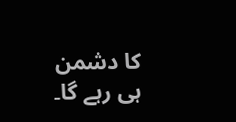کا دشمن ہی رہے گا۔